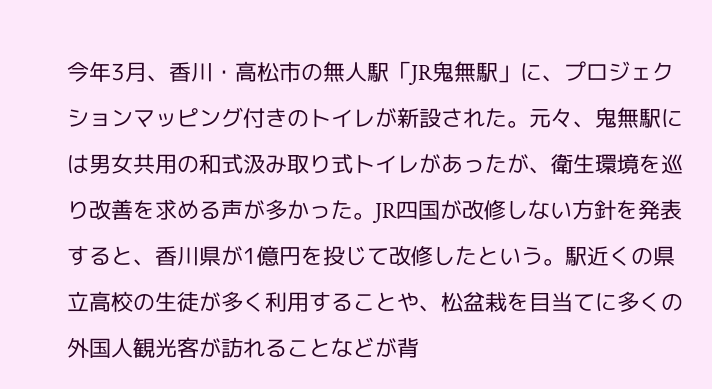今年3月、香川・高松市の無人駅「JR鬼無駅」に、プロジェクションマッピング付きのトイレが新設された。元々、鬼無駅には男女共用の和式汲み取り式トイレがあったが、衛生環境を巡り改善を求める声が多かった。JR四国が改修しない方針を発表すると、香川県が1億円を投じて改修したという。駅近くの県立高校の生徒が多く利用することや、松盆栽を目当てに多くの外国人観光客が訪れることなどが背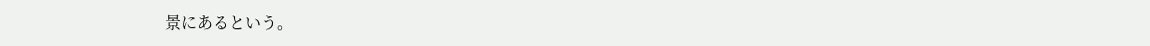景にあるという。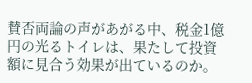賛否両論の声があがる中、税金1億円の光るトイレは、果たして投資額に見合う効果が出ているのか。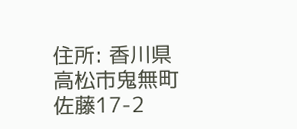住所: 香川県高松市鬼無町佐藤17-2